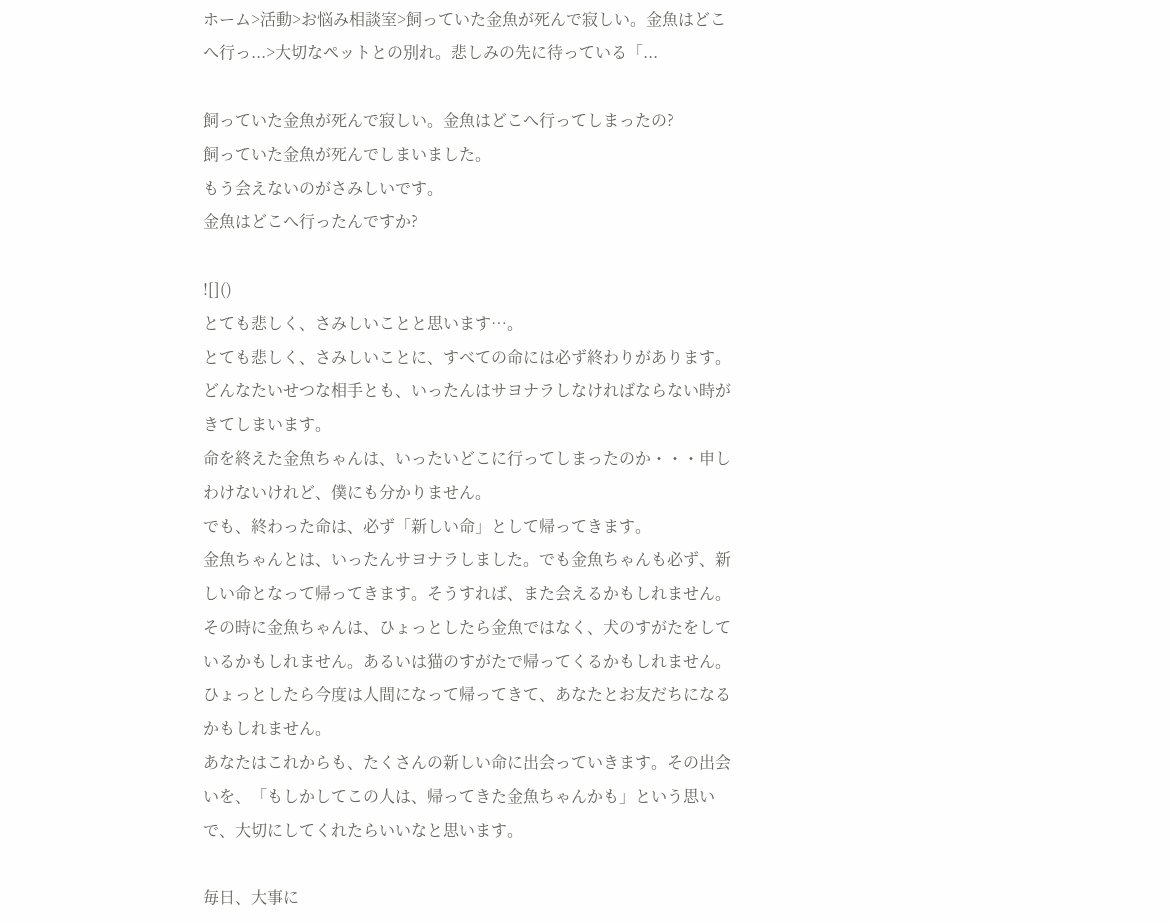ホーム>活動>お悩み相談室>飼っていた金魚が死んで寂しい。金魚はどこへ行っ...>大切なペットとの別れ。悲しみの先に待っている「...

飼っていた金魚が死んで寂しい。金魚はどこへ行ってしまったの?
飼っていた金魚が死んでしまいました。
もう会えないのがさみしいです。
金魚はどこへ行ったんですか?

![]()
とても悲しく、さみしいことと思います…。
とても悲しく、さみしいことに、すべての命には必ず終わりがあります。どんなたいせつな相手とも、いったんはサヨナラしなければならない時がきてしまいます。
命を終えた金魚ちゃんは、いったいどこに行ってしまったのか・・・申しわけないけれど、僕にも分かりません。
でも、終わった命は、必ず「新しい命」として帰ってきます。
金魚ちゃんとは、いったんサヨナラしました。でも金魚ちゃんも必ず、新しい命となって帰ってきます。そうすれば、また会えるかもしれません。その時に金魚ちゃんは、ひょっとしたら金魚ではなく、犬のすがたをしているかもしれません。あるいは猫のすがたで帰ってくるかもしれません。ひょっとしたら今度は人間になって帰ってきて、あなたとお友だちになるかもしれません。
あなたはこれからも、たくさんの新しい命に出会っていきます。その出会いを、「もしかしてこの人は、帰ってきた金魚ちゃんかも」という思いで、大切にしてくれたらいいなと思います。

毎日、大事に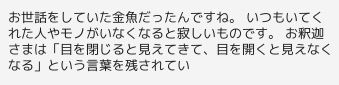お世話をしていた金魚だったんですね。 いつもいてくれた人やモノがいなくなると寂しいものです。 お釈迦さまは「目を閉じると見えてきて、目を開くと見えなくなる」という言葉を残されてい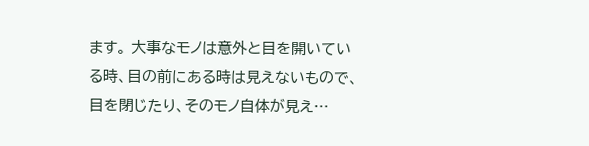ます。 大事なモノは意外と目を開いている時、目の前にある時は見えないもので、目を閉じたり、そのモノ自体が見え…